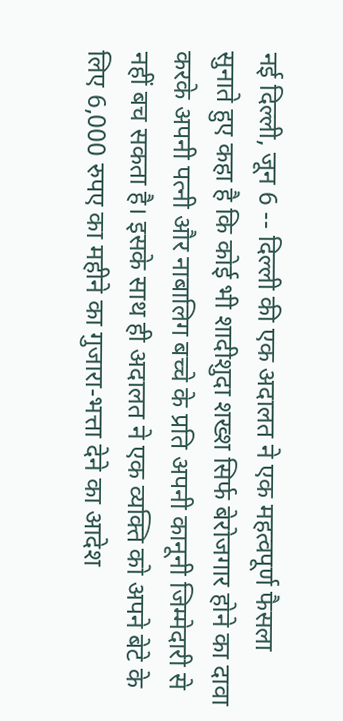नई दिल्ली, जून 6 -- दिल्ली की एक अदालत ने एक महत्वपूर्ण फैसला सुनाते हुए कहा है कि कोई भी शादीशुदा शख्श सिर्फ बेरोजगार होने का दावा करके अपनी पत्नी और नाबालिग बच्चे के प्रति अपनी कानूनी जिम्मेदारी से नहीं बच सकता है। इसके साथ ही अदालत ने एक व्यक्ति को अपने बेटे के लिए 6,000 रुपए का महीने का गुजारा-भत्ता देने का आदेश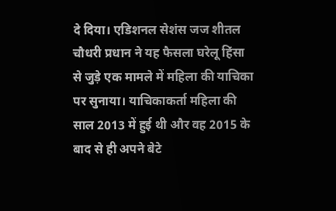दे दिया। एडिशनल सेशंस जज शीतल चौधरी प्रधान ने यह फैसला घरेलू हिंसा से जुड़े एक मामले में महिला की याचिका पर सुनाया। याचिकाकर्ता महिला की साल 2013 में हुई थी और वह 2015 के बाद से ही अपने बेटे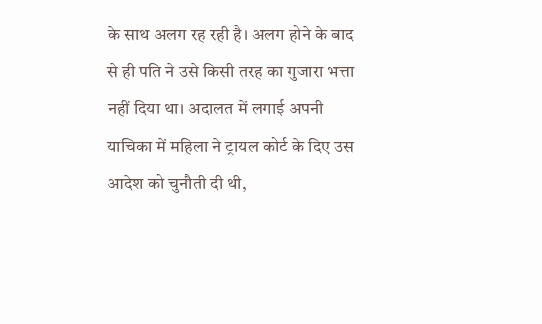के साथ अलग रह रही है। अलग होने के बाद से ही पति ने उसे किसी तरह का गुजारा भत्ता नहीं दिया था। अदालत में लगाई अपनी याचिका में महिला ने ट्रायल कोर्ट के दिए उस आदेश को चुनौती दी थी,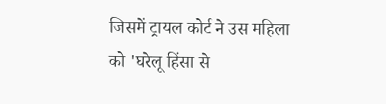जिसमें ट्रायल कोर्ट ने उस महिला को 'घरेलू हिंसा से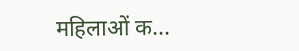महिलाओं क...